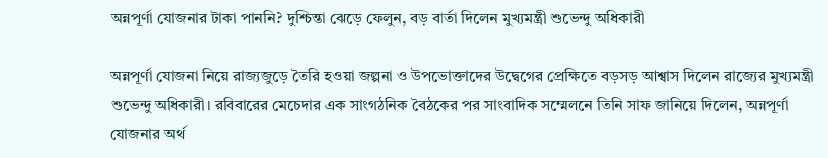অন্নপূর্ণা যোজনার টাকা পাননি? দুশ্চিন্তা ঝেড়ে ফেলুন, বড় বার্তা দিলেন মুখ্যমন্ত্রী শুভেন্দু অধিকারী

অন্নপূর্ণা যোজনা নিয়ে রাজ্যজুড়ে তৈরি হওয়া জল্পনা ও উপভোক্তাদের উদ্বেগের প্রেক্ষিতে বড়সড় আশ্বাস দিলেন রাজ্যের মুখ্যমন্ত্রী শুভেন্দু অধিকারী। রবিবারের মেচেদার এক সাংগঠনিক বৈঠকের পর সাংবাদিক সম্মেলনে তিনি সাফ জানিয়ে দিলেন, অন্নপূর্ণা যোজনার অর্থ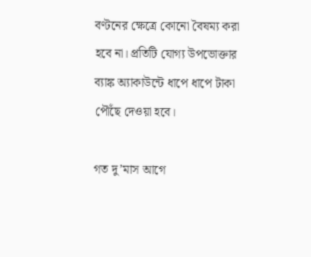বণ্টনের ক্ষেত্রে কোনো বৈষম্য করা হবে না। প্রতিটি যোগ্য উপভোক্তার ব্যাঙ্ক অ্যাকাউন্টে ধাপে ধাপে টাকা পৌঁছে দেওয়া হবে।

গত দু’মাস আগে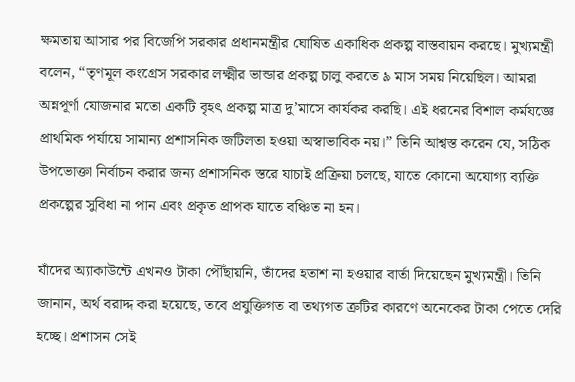ক্ষমতায় আসার পর বিজেপি সরকার প্রধানমন্ত্রীর ঘোষিত একাধিক প্রকল্প বাস্তবায়ন করছে। মুখ্যমন্ত্রী বলেন, “তৃণমূল কংগ্রেস সরকার লক্ষ্মীর ভান্ডার প্রকল্প চালু করতে ৯ মাস সময় নিয়েছিল। আমরা অন্নপূর্ণা যোজনার মতো একটি বৃহৎ প্রকল্প মাত্র দু’মাসে কার্যকর করছি। এই ধরনের বিশাল কর্মযজ্ঞে প্রাথমিক পর্যায়ে সামান্য প্রশাসনিক জটিলতা হওয়া অস্বাভাবিক নয়।” তিনি আশ্বস্ত করেন যে, সঠিক উপভোক্তা নির্বাচন করার জন্য প্রশাসনিক স্তরে যাচাই প্রক্রিয়া চলছে, যাতে কোনো অযোগ্য ব্যক্তি প্রকল্পের সুবিধা না পান এবং প্রকৃত প্রাপক যাতে বঞ্চিত না হন।

যাঁদের অ্যাকাউন্টে এখনও টাকা পৌঁছায়নি, তাঁদের হতাশ না হওয়ার বার্তা দিয়েছেন মুখ্যমন্ত্রী। তিনি জানান, অর্থ বরাদ্দ করা হয়েছে, তবে প্রযুক্তিগত বা তথ্যগত ত্রুটির কারণে অনেকের টাকা পেতে দেরি হচ্ছে। প্রশাসন সেই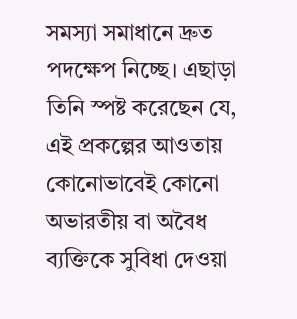সমস্যা সমাধানে দ্রুত পদক্ষেপ নিচ্ছে। এছাড়া তিনি স্পষ্ট করেছেন যে, এই প্রকল্পের আওতায় কোনোভাবেই কোনো অভারতীয় বা অবৈধ ব্যক্তিকে সুবিধা দেওয়া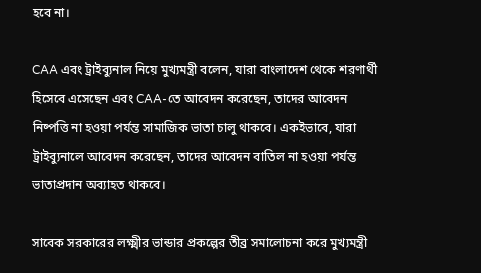হবে না।

CAA এবং ট্রাইব্যুনাল নিয়ে মুখ্যমন্ত্রী বলেন, যারা বাংলাদেশ থেকে শরণার্থী হিসেবে এসেছেন এবং CAA-তে আবেদন করেছেন, তাদের আবেদন নিষ্পত্তি না হওয়া পর্যন্ত সামাজিক ভাতা চালু থাকবে। একইভাবে, যারা ট্রাইব্যুনালে আবেদন করেছেন, তাদের আবেদন বাতিল না হওয়া পর্যন্ত ভাতাপ্রদান অব্যাহত থাকবে।

সাবেক সরকারের লক্ষ্মীর ভান্ডার প্রকল্পের তীব্র সমালোচনা করে মুখ্যমন্ত্রী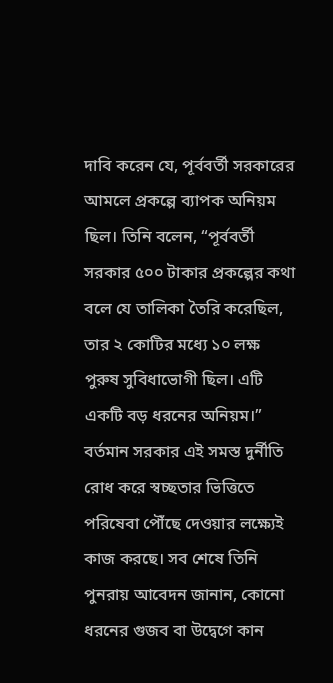দাবি করেন যে, পূর্ববর্তী সরকারের আমলে প্রকল্পে ব্যাপক অনিয়ম ছিল। তিনি বলেন, “পূর্ববর্তী সরকার ৫০০ টাকার প্রকল্পের কথা বলে যে তালিকা তৈরি করেছিল, তার ২ কোটির মধ্যে ১০ লক্ষ পুরুষ সুবিধাভোগী ছিল। এটি একটি বড় ধরনের অনিয়ম।” বর্তমান সরকার এই সমস্ত দুর্নীতি রোধ করে স্বচ্ছতার ভিত্তিতে পরিষেবা পৌঁছে দেওয়ার লক্ষ্যেই কাজ করছে। সব শেষে তিনি পুনরায় আবেদন জানান, কোনো ধরনের গুজব বা উদ্বেগে কান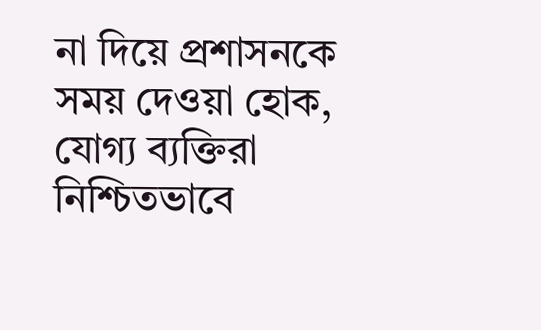না দিয়ে প্রশাসনকে সময় দেওয়া হোক, যোগ্য ব্যক্তিরা নিশ্চিতভাবে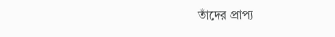তাঁদের প্রাপ্য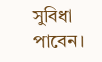সুবিধা পাবেন।